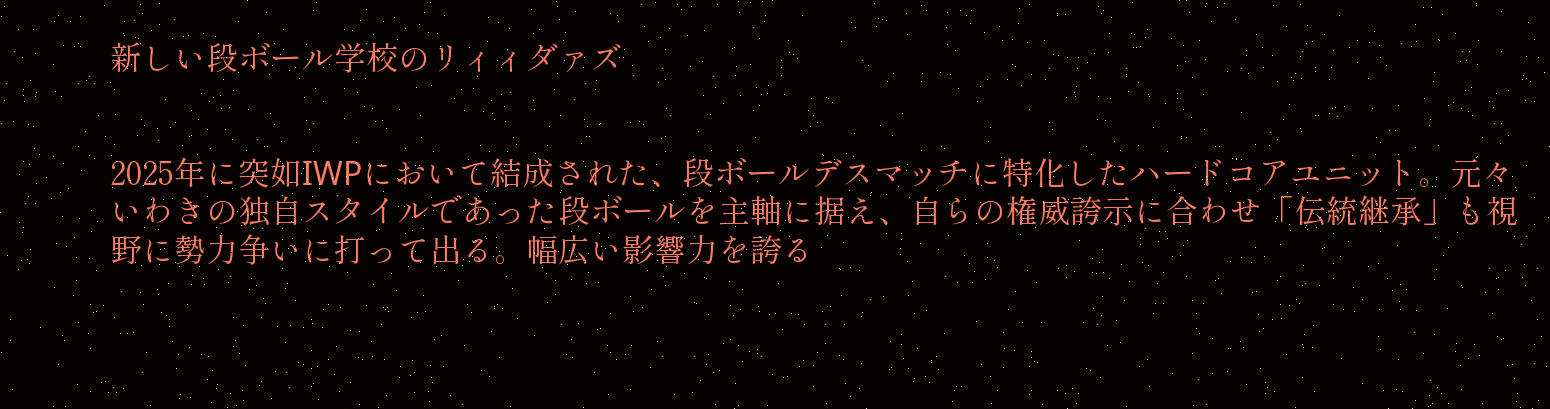新しい段ボール学校のリィィダァズ


2025年に突如IWPにおいて結成された、段ボールデスマッチに特化したハードコアユニット。元々いわきの独自スタイルであった段ボールを主軸に据え、自らの権威誇示に合わせ「伝統継承」も視野に勢力争いに打って出る。幅広い影響力を誇る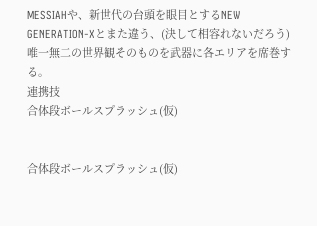MESSIAHや、新世代の台頭を眼目とするNEW GENERATION‐Xとまた違う、(決して相容れないだろう)唯一無二の世界観そのものを武器に各エリアを席巻する。
連携技
合体段ボールスプラッシュ(仮)


合体段ボールスプラッシュ(仮)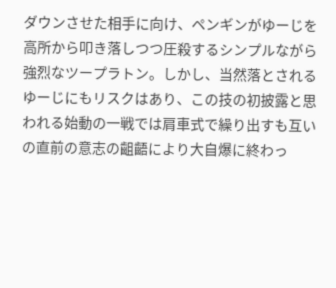ダウンさせた相手に向け、ペンギンがゆーじを高所から叩き落しつつ圧殺するシンプルながら強烈なツープラトン。しかし、当然落とされるゆーじにもリスクはあり、この技の初披露と思われる始動の一戦では肩車式で繰り出すも互いの直前の意志の齟齬により大自爆に終わっ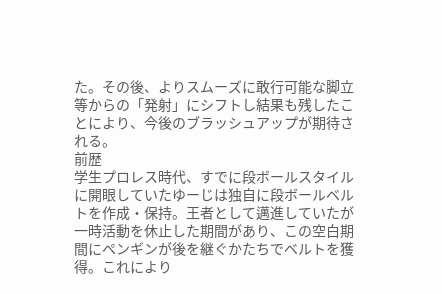た。その後、よりスムーズに敢行可能な脚立等からの「発射」にシフトし結果も残したことにより、今後のブラッシュアップが期待される。
前歴
学生プロレス時代、すでに段ボールスタイルに開眼していたゆーじは独自に段ボールベルトを作成・保持。王者として邁進していたが一時活動を休止した期間があり、この空白期間にペンギンが後を継ぐかたちでベルトを獲得。これにより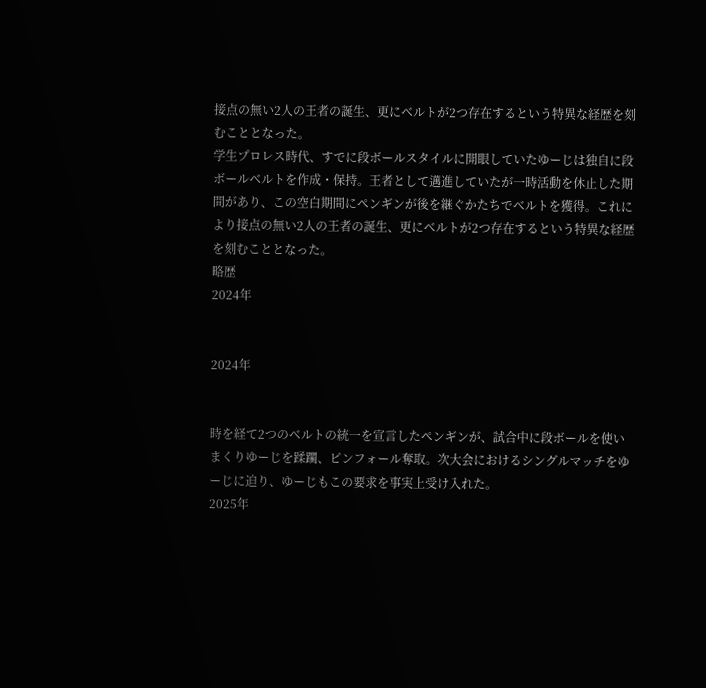接点の無い2人の王者の誕生、更にベルトが2つ存在するという特異な経歴を刻むこととなった。
学生プロレス時代、すでに段ボールスタイルに開眼していたゆーじは独自に段ボールベルトを作成・保持。王者として邁進していたが一時活動を休止した期間があり、この空白期間にペンギンが後を継ぐかたちでベルトを獲得。これにより接点の無い2人の王者の誕生、更にベルトが2つ存在するという特異な経歴を刻むこととなった。
略歴
2024年


2024年


時を経て2つのベルトの統一を宣言したペンギンが、試合中に段ボールを使いまくりゆーじを蹂躙、ピンフォール奪取。次大会におけるシングルマッチをゆーじに迫り、ゆーじもこの要求を事実上受け入れた。
2025年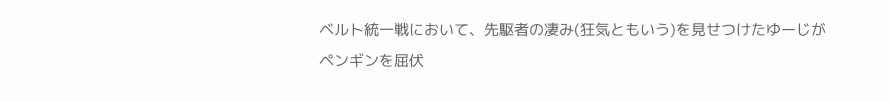ベルト統一戦において、先駆者の凄み(狂気ともいう)を見せつけたゆーじがペンギンを屈伏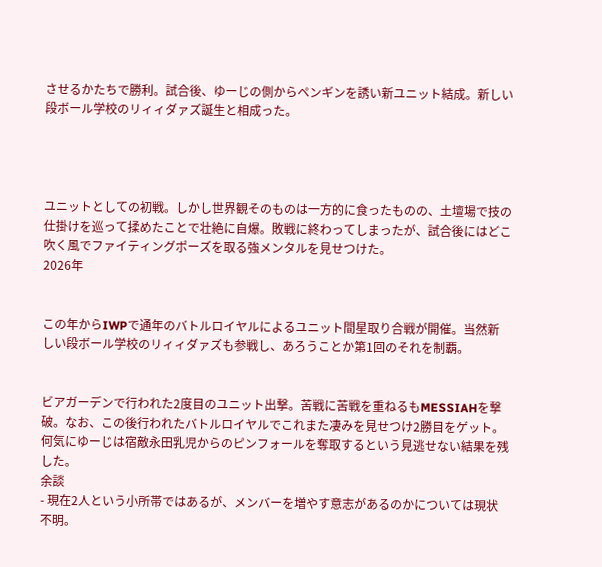させるかたちで勝利。試合後、ゆーじの側からペンギンを誘い新ユニット結成。新しい段ボール学校のリィィダァズ誕生と相成った。




ユニットとしての初戦。しかし世界観そのものは一方的に食ったものの、土壇場で技の仕掛けを巡って揉めたことで壮絶に自爆。敗戦に終わってしまったが、試合後にはどこ吹く風でファイティングポーズを取る強メンタルを見せつけた。
2026年


この年からIWPで通年のバトルロイヤルによるユニット間星取り合戦が開催。当然新しい段ボール学校のリィィダァズも参戦し、あろうことか第1回のそれを制覇。


ビアガーデンで行われた2度目のユニット出撃。苦戦に苦戦を重ねるもMESSIAHを撃破。なお、この後行われたバトルロイヤルでこれまた凄みを見せつけ2勝目をゲット。何気にゆーじは宿敵永田乳児からのピンフォールを奪取するという見逃せない結果を残した。
余談
- 現在2人という小所帯ではあるが、メンバーを増やす意志があるのかについては現状不明。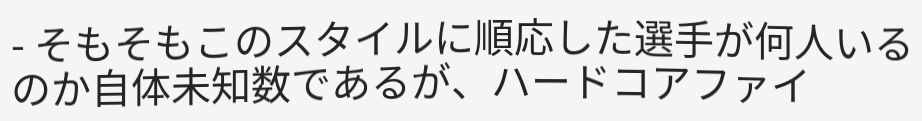- そもそもこのスタイルに順応した選手が何人いるのか自体未知数であるが、ハードコアファイ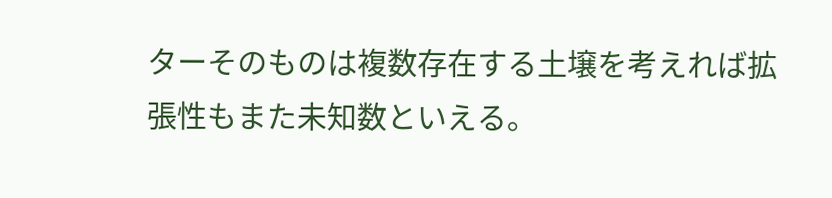ターそのものは複数存在する土壌を考えれば拡張性もまた未知数といえる。